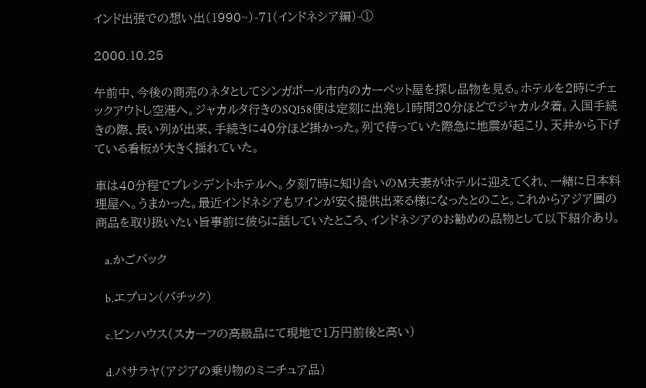インド出張での想い出(1990~)-71(インドネシア編)-①

2000.10.25

午前中、今後の商売のネタとしてシンガポール市内のカーペット屋を探し品物を見る。ホテルを2時にチェックアウトし空港へ。ジャカルタ行きのSQ158便は定刻に出発し1時間20分ほどでジャカルタ着。入国手続きの際、長い列が出来、手続きに40分ほど掛かった。列で待っていた際急に地震が起こり、天井から下げている看板が大きく揺れていた。

車は40分程でプレシデントホテルへ。夕刻7時に知り合いのM夫妻がホテルに迎えてくれ、一緒に日本料理屋へ。うまかった。最近インドネシアもワインが安く提供出来る様になったとのこと。これからアジア圏の商品を取り扱いたい旨事前に彼らに話していたところ、インドネシアのお勧めの品物として以下紹介あり。

   a.かごバック

   b.エプロン(バチック)

   c.ビンハウス(スカーフの高級品にて現地で1万円前後と高い)

   d.パサラヤ(アジアの乗り物のミニチュア品)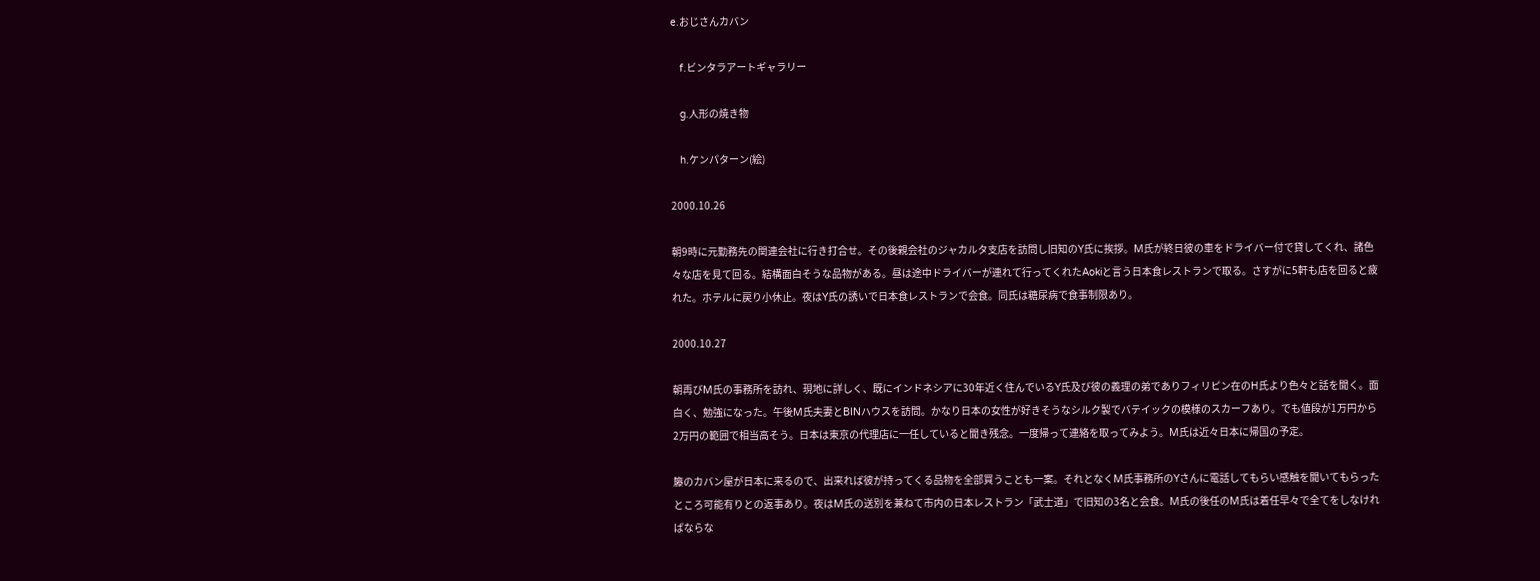e.おじさんカバン

   f.ビンタラアートギャラリー

   g.人形の焼き物

   h.ケンパターン(絵)

2000.10.26

朝9時に元勤務先の関連会社に行き打合せ。その後親会社のジャカルタ支店を訪問し旧知のY氏に挨拶。M氏が終日彼の車をドライバー付で貸してくれ、諸色々な店を見て回る。結構面白そうな品物がある。昼は途中ドライバーが連れて行ってくれたAokiと言う日本食レストランで取る。さすがに5軒も店を回ると疲れた。ホテルに戻り小休止。夜はY氏の誘いで日本食レストランで会食。同氏は糖尿病で食事制限あり。

2000.10.27

朝再びM氏の事務所を訪れ、現地に詳しく、既にインドネシアに30年近く住んでいるY氏及び彼の義理の弟でありフィリピン在のH氏より色々と話を聞く。面白く、勉強になった。午後M氏夫妻とBINハウスを訪問。かなり日本の女性が好きそうなシルク製でバテイックの模様のスカーフあり。でも値段が1万円から2万円の範囲で相当高そう。日本は東京の代理店に一任していると聞き残念。一度帰って連絡を取ってみよう。M氏は近々日本に帰国の予定。

籐のカバン屋が日本に来るので、出来れば彼が持ってくる品物を全部買うことも一案。それとなくM氏事務所のYさんに電話してもらい感触を聞いてもらったところ可能有りとの返事あり。夜はM氏の送別を兼ねて市内の日本レストラン「武士道」で旧知の3名と会食。M氏の後任のM氏は着任早々で全てをしなければならな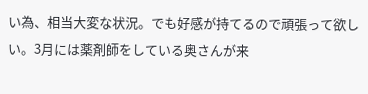い為、相当大変な状況。でも好感が持てるので頑張って欲しい。3月には薬剤師をしている奥さんが来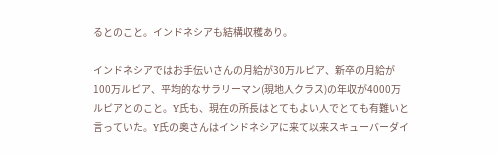るとのこと。インドネシアも結構収穫あり。

インドネシアではお手伝いさんの月給が30万ルピア、新卒の月給が100万ルピア、平均的なサラリーマン(現地人クラス)の年収が4000万ルピアとのこと。Y氏も、現在の所長はとてもよい人でとても有難いと言っていた。Y氏の奥さんはインドネシアに来て以来スキューバーダイ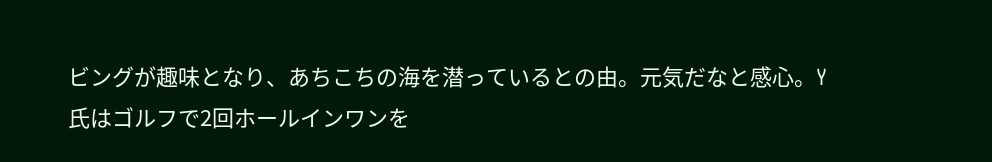ビングが趣味となり、あちこちの海を潜っているとの由。元気だなと感心。Y氏はゴルフで2回ホールインワンを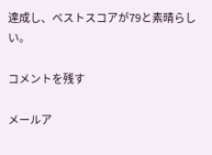達成し、ベストスコアが79と素晴らしい。

コメントを残す

メールア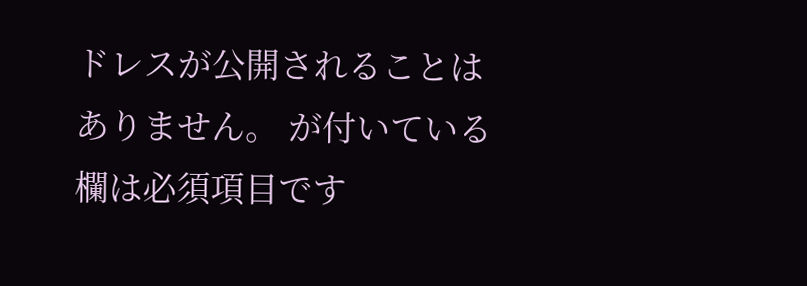ドレスが公開されることはありません。 が付いている欄は必須項目です